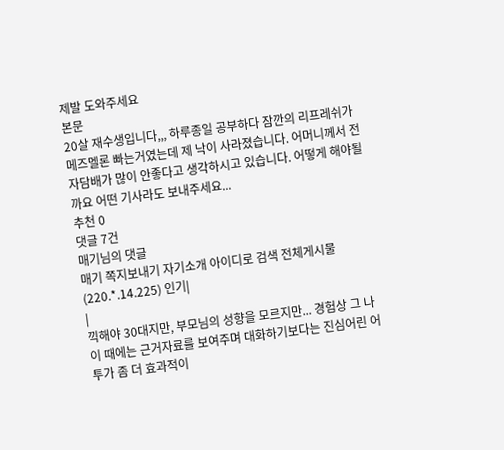제발 도와주세요
본문
20살 재수생입니다,,, 하루종일 공부하다 잠깐의 리프레쉬가 메즈멜론 빠는거였는데 제 낙이 사라졌습니다. 어머니께서 전자담배가 많이 안좋다고 생각하시고 있습니다. 어떻게 해야될까요 어떤 기사라도 보내주세요...
추천 0
댓글 7건
매기님의 댓글
매기 쪽지보내기 자기소개 아이디로 검색 전체게시물 (220.*.14.225) 인기|
|
끽해야 30대지만, 부모님의 성향을 모르지만... 경험상 그 나이 때에는 근거자료를 보여주며 대화하기보다는 진심어린 어투가 좀 더 효과적이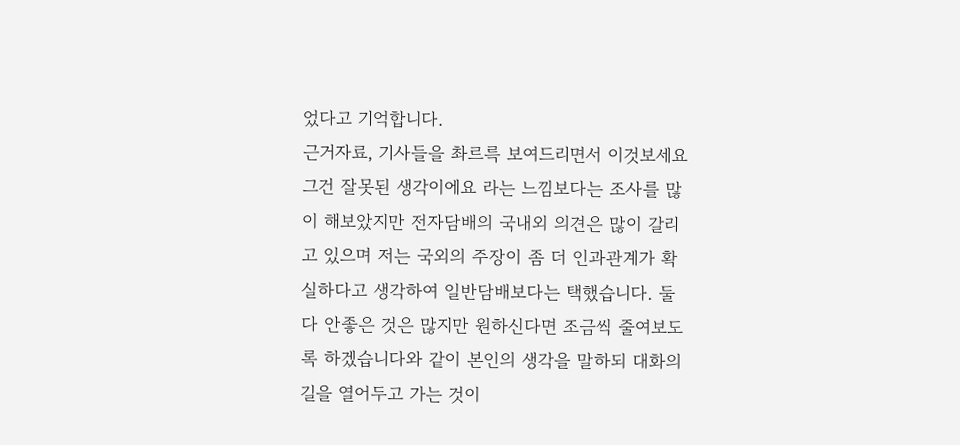었다고 기억합니다.
근거자료, 기사들을 촤르륵 보여드리면서 이것보세요 그건 잘못된 생각이에요 라는 느낌보다는 조사를 많이 해보았지만 전자담배의 국내외 의견은 많이 갈리고 있으며 저는 국외의 주장이 좀 더 인과관계가 확실하다고 생각하여 일반담배보다는 택했습니다. 둘 다 안좋은 것은 많지만 원하신다면 조금씩 줄여보도록 하겠습니다와 같이 본인의 생각을 말하되 대화의 길을 열어두고 가는 것이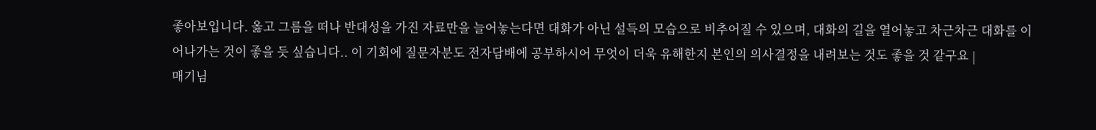좋아보입니다. 옳고 그름을 떠나 반대성을 가진 자료만을 늘어놓는다면 대화가 아닌 설득의 모습으로 비추어질 수 있으며, 대화의 길을 열어놓고 차근차근 대화를 이어나가는 것이 좋을 듯 싶습니다.. 이 기회에 질문자분도 전자담배에 공부하시어 무엇이 더욱 유해한지 본인의 의사결정을 내려보는 것도 좋을 것 같구요 |
매기님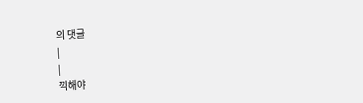의 댓글
|
|
끽해야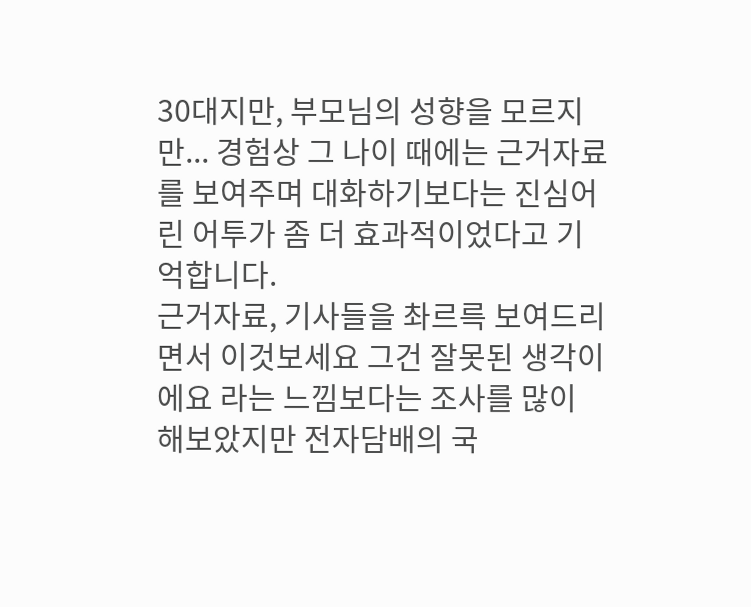30대지만, 부모님의 성향을 모르지만... 경험상 그 나이 때에는 근거자료를 보여주며 대화하기보다는 진심어린 어투가 좀 더 효과적이었다고 기억합니다.
근거자료, 기사들을 촤르륵 보여드리면서 이것보세요 그건 잘못된 생각이에요 라는 느낌보다는 조사를 많이 해보았지만 전자담배의 국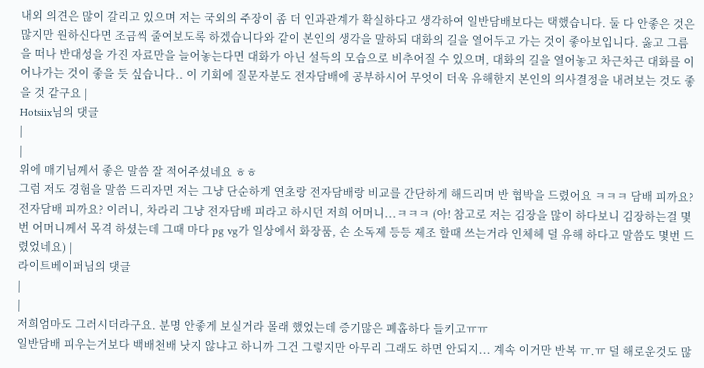내외 의견은 많이 갈리고 있으며 저는 국외의 주장이 좀 더 인과관계가 확실하다고 생각하여 일반담배보다는 택했습니다. 둘 다 안좋은 것은 많지만 원하신다면 조금씩 줄여보도록 하겠습니다와 같이 본인의 생각을 말하되 대화의 길을 열어두고 가는 것이 좋아보입니다. 옳고 그름을 떠나 반대성을 가진 자료만을 늘어놓는다면 대화가 아닌 설득의 모습으로 비추어질 수 있으며, 대화의 길을 열어놓고 차근차근 대화를 이어나가는 것이 좋을 듯 싶습니다.. 이 기회에 질문자분도 전자담배에 공부하시어 무엇이 더욱 유해한지 본인의 의사결정을 내려보는 것도 좋을 것 같구요 |
Hotsiix님의 댓글
|
|
위에 매기님께서 좋은 말씀 잘 적어주셨네요 ㅎㅎ
그럼 저도 경험을 말씀 드리자면 저는 그냥 단순하게 연초랑 전자담배랑 비교를 간단하게 해드리며 반 협박을 드렸어요 ㅋㅋㅋ 담배 피까요? 전자담배 피까요? 이러니, 차라리 그냥 전자담배 피라고 하시던 저희 어머니...ㅋㅋㅋ (아! 참고로 저는 김장을 많이 하다보니 김장하는걸 몇번 어머니께서 목격 하셨는데 그때 마다 pg vg가 일상에서 화장품, 손 소독제 등등 제조 할때 쓰는거라 인체헤 덜 유해 하다고 말씀도 몇번 드렸었네요) |
라이트베이퍼님의 댓글
|
|
저희엄마도 그러시더라구요. 분명 안좋게 보실거라 몰래 했었는데 증기많은 폐홉하다 들키고ㅠㅠ
일반담배 피우는거보다 백배천배 낫지 않냐고 하니까 그건 그렇지만 아무리 그래도 하면 안되지... 계속 이거만 반복 ㅠ.ㅠ 덜 해로운것도 많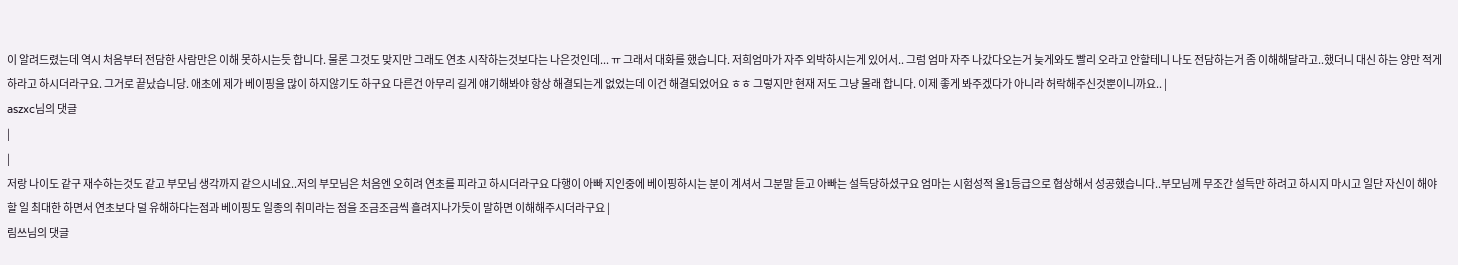이 알려드렸는데 역시 처음부터 전담한 사람만은 이해 못하시는듯 합니다. 물론 그것도 맞지만 그래도 연초 시작하는것보다는 나은것인데... ㅠ 그래서 대화를 했습니다. 저희엄마가 자주 외박하시는게 있어서.. 그럼 엄마 자주 나갔다오는거 늦게와도 빨리 오라고 안할테니 나도 전담하는거 좀 이해해달라고..했더니 대신 하는 양만 적게 하라고 하시더라구요. 그거로 끝났습니당. 애초에 제가 베이핑을 많이 하지않기도 하구요 다른건 아무리 길게 얘기해봐야 항상 해결되는게 없었는데 이건 해결되었어요 ㅎㅎ 그렇지만 현재 저도 그냥 몰래 합니다. 이제 좋게 봐주겠다가 아니라 허락해주신것뿐이니까요.. |
aszxc님의 댓글
|
|
저랑 나이도 같구 재수하는것도 같고 부모님 생각까지 같으시네요..저의 부모님은 처음엔 오히려 연초를 피라고 하시더라구요 다행이 아빠 지인중에 베이핑하시는 분이 계셔서 그분말 듣고 아빠는 설득당하셨구요 엄마는 시험성적 올1등급으로 협상해서 성공했습니다..부모님께 무조간 설득만 하려고 하시지 마시고 일단 자신이 해야할 일 최대한 하면서 연초보다 덜 유해하다는점과 베이핑도 일종의 취미라는 점을 조금조금씩 흘려지나가듯이 말하면 이해해주시더라구요 |
림쓰님의 댓글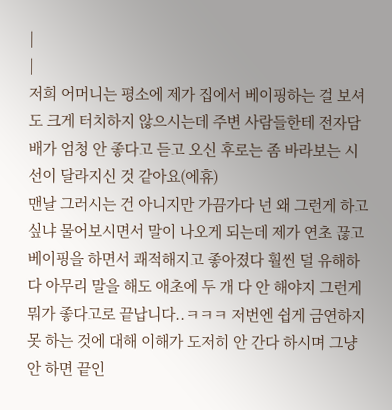|
|
저희 어머니는 평소에 제가 집에서 베이핑하는 걸 보셔도 크게 터치하지 않으시는데 주변 사람들한테 전자담배가 엄청 안 좋다고 듣고 오신 후로는 좀 바라보는 시선이 달라지신 것 같아요(에휴)
맨날 그러시는 건 아니지만 가끔가다 넌 왜 그런게 하고 싶냐 물어보시면서 말이 나오게 되는데 제가 연초 끊고 베이핑을 하면서 쾌적해지고 좋아졌다 훨씬 덜 유해하다 아무리 말을 해도 애초에 두 개 다 안 해야지 그런게 뭐가 좋다고로 끝납니다..ㅋㅋㅋ 저번엔 쉽게 금연하지 못 하는 것에 대해 이해가 도저히 안 간다 하시며 그냥 안 하면 끝인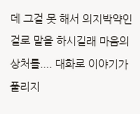데 그걸 못 해서 의지박약인 걸로 말을 하시길래 마음의 상처를.... 대화로 이야기가 풀리지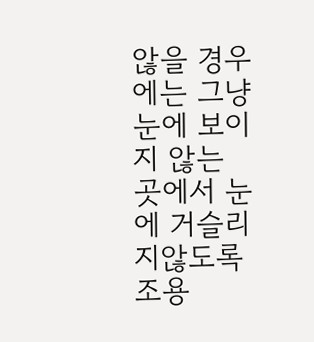않을 경우에는 그냥 눈에 보이지 않는 곳에서 눈에 거슬리지않도록 조용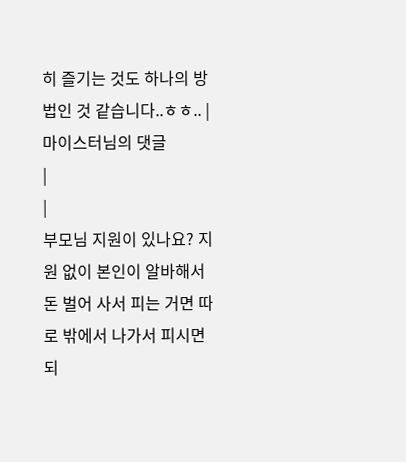히 즐기는 것도 하나의 방법인 것 같습니다..ㅎㅎ.. |
마이스터님의 댓글
|
|
부모님 지원이 있나요? 지원 없이 본인이 알바해서 돈 벌어 사서 피는 거면 따로 밖에서 나가서 피시면 되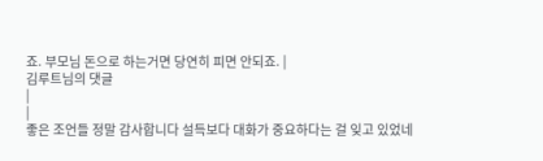죠. 부모님 돈으로 하는거면 당연히 피면 안되죠. |
김루트님의 댓글
|
|
좋은 조언들 정말 감사합니다 설득보다 대화가 중요하다는 걸 잊고 있었네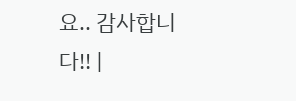요.. 감사합니다!! |